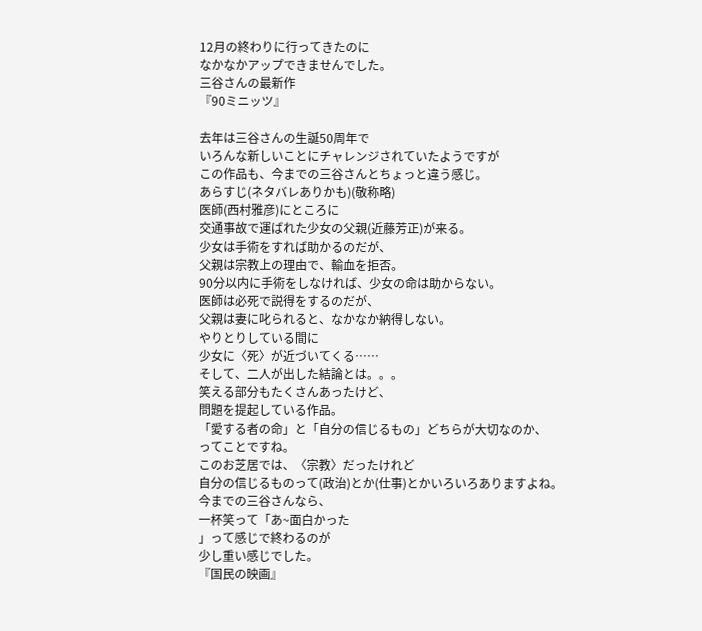12月の終わりに行ってきたのに
なかなかアップできませんでした。
三谷さんの最新作
『90ミニッツ』

去年は三谷さんの生誕50周年で
いろんな新しいことにチャレンジされていたようですが
この作品も、今までの三谷さんとちょっと違う感じ。
あらすじ(ネタバレありかも)(敬称略)
医師(西村雅彦)にところに
交通事故で運ばれた少女の父親(近藤芳正)が来る。
少女は手術をすれば助かるのだが、
父親は宗教上の理由で、輸血を拒否。
90分以内に手術をしなければ、少女の命は助からない。
医師は必死で説得をするのだが、
父親は妻に叱られると、なかなか納得しない。
やりとりしている間に
少女に〈死〉が近づいてくる……
そして、二人が出した結論とは。。。
笑える部分もたくさんあったけど、
問題を提起している作品。
「愛する者の命」と「自分の信じるもの」どちらが大切なのか、
ってことですね。
このお芝居では、〈宗教〉だったけれど
自分の信じるものって(政治)とか(仕事)とかいろいろありますよね。
今までの三谷さんなら、
一杯笑って「あ~面白かった
」って感じで終わるのが
少し重い感じでした。
『国民の映画』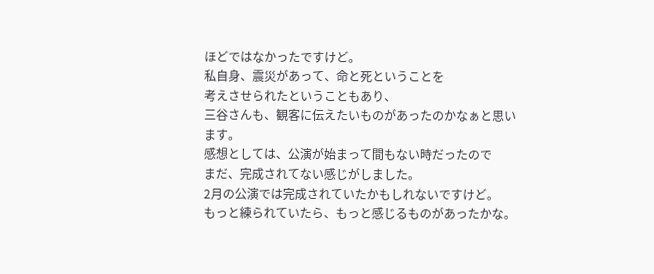ほどではなかったですけど。
私自身、震災があって、命と死ということを
考えさせられたということもあり、
三谷さんも、観客に伝えたいものがあったのかなぁと思います。
感想としては、公演が始まって間もない時だったので
まだ、完成されてない感じがしました。
2月の公演では完成されていたかもしれないですけど。
もっと練られていたら、もっと感じるものがあったかな。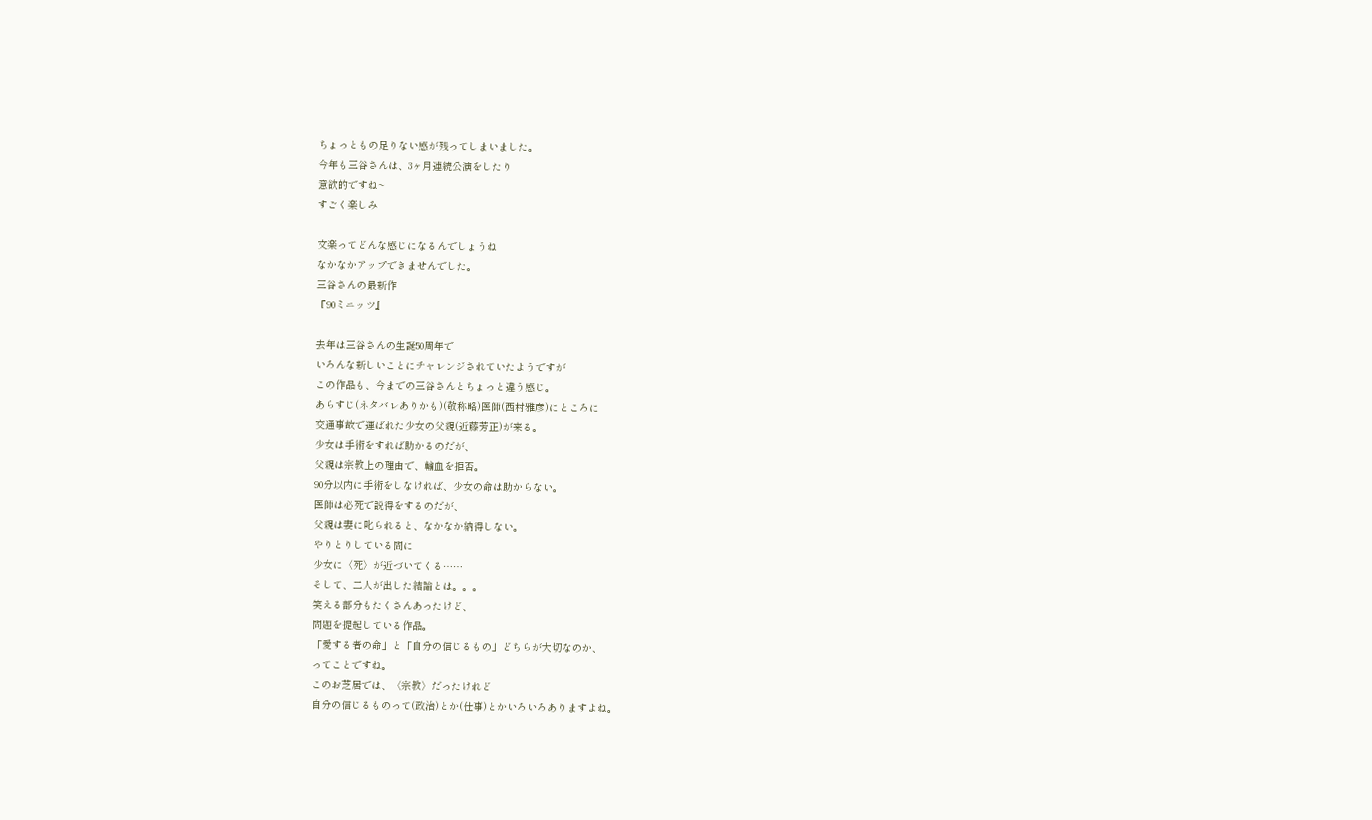ちょっともの足りない感が残ってしまいました。
今年も三谷さんは、3ヶ月連続公演をしたり
意欲的ですね~
すごく楽しみ

文楽ってどんな感じになるんでしょうね
なかなかアップできませんでした。
三谷さんの最新作
『90ミニッツ』

去年は三谷さんの生誕50周年で
いろんな新しいことにチャレンジされていたようですが
この作品も、今までの三谷さんとちょっと違う感じ。
あらすじ(ネタバレありかも)(敬称略)医師(西村雅彦)にところに
交通事故で運ばれた少女の父親(近藤芳正)が来る。
少女は手術をすれば助かるのだが、
父親は宗教上の理由で、輸血を拒否。
90分以内に手術をしなければ、少女の命は助からない。
医師は必死で説得をするのだが、
父親は妻に叱られると、なかなか納得しない。
やりとりしている間に
少女に〈死〉が近づいてくる……
そして、二人が出した結論とは。。。
笑える部分もたくさんあったけど、
問題を提起している作品。
「愛する者の命」と「自分の信じるもの」どちらが大切なのか、
ってことですね。
このお芝居では、〈宗教〉だったけれど
自分の信じるものって(政治)とか(仕事)とかいろいろありますよね。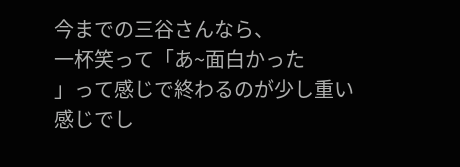今までの三谷さんなら、
一杯笑って「あ~面白かった
」って感じで終わるのが少し重い感じでし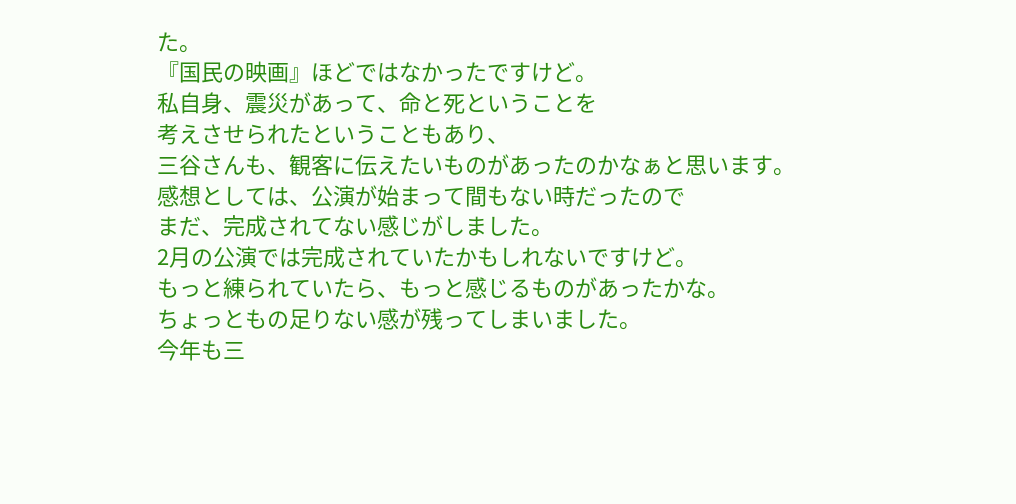た。
『国民の映画』ほどではなかったですけど。
私自身、震災があって、命と死ということを
考えさせられたということもあり、
三谷さんも、観客に伝えたいものがあったのかなぁと思います。
感想としては、公演が始まって間もない時だったので
まだ、完成されてない感じがしました。
2月の公演では完成されていたかもしれないですけど。
もっと練られていたら、もっと感じるものがあったかな。
ちょっともの足りない感が残ってしまいました。
今年も三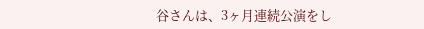谷さんは、3ヶ月連続公演をし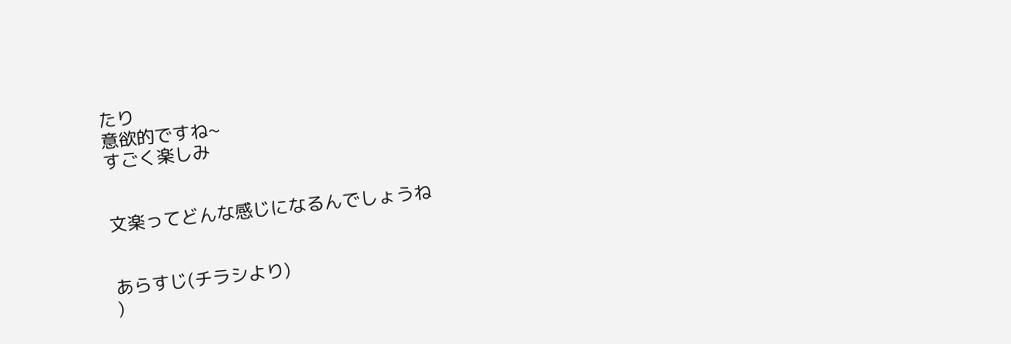たり
意欲的ですね~
すごく楽しみ


文楽ってどんな感じになるんでしょうね


あらすじ(チラシより)
)